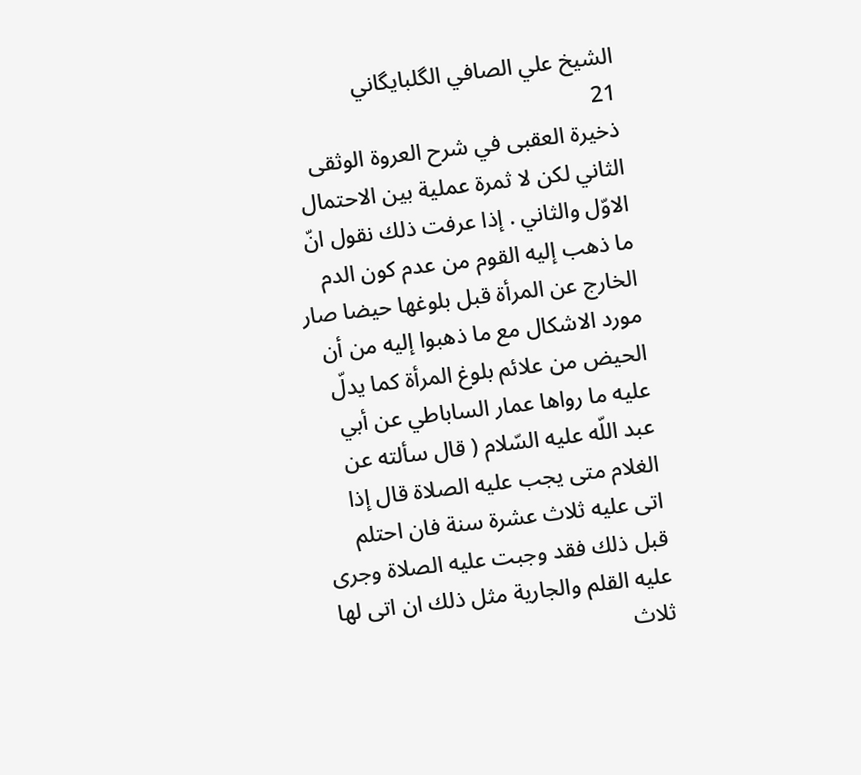الشيخ علي الصافي الگلبايگاني
21
ذخيرة العقبى في شرح العروة الوثقى
الثاني لكن لا ثمرة عملية بين الاحتمال الاوّل والثاني . إذا عرفت ذلك نقول انّ ما ذهب إليه القوم من عدم كون الدم الخارج عن المرأة قبل بلوغها حيضا صار مورد الاشكال مع ما ذهبوا إليه من أن الحيض من علائم بلوغ المرأة كما يدلّ عليه ما رواها عمار الساباطي عن أبي عبد اللّه عليه السّلام ( قال سألته عن الغلام متى يجب عليه الصلاة قال إذا اتى عليه ثلاث عشرة سنة فان احتلم قبل ذلك فقد وجبت عليه الصلاة وجرى عليه القلم والجارية مثل ذلك ان اتى لها ثلاث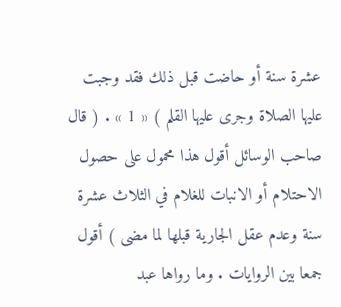عشرة سنة أو حاضت قبل ذلك فقد وجبت عليها الصلاة وجرى عليها القلم ) « 1 » . ( قال صاحب الوسائل أقول هذا محمول على حصول الاحتلام أو الانبات للغلام في الثلاث عشرة سنة وعدم عقل الجارية قبلها لما مضى ) أقول جمعا بين الروايات . وما رواها عبد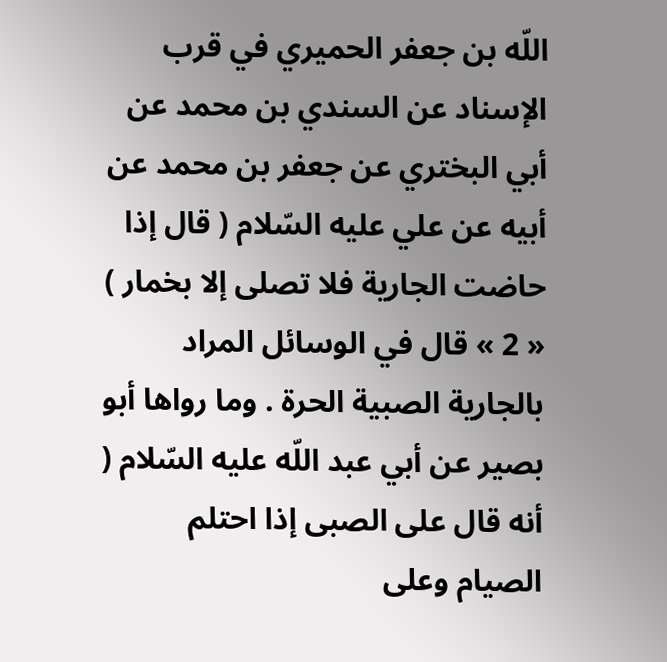اللّه بن جعفر الحميري في قرب الإسناد عن السندي بن محمد عن أبي البختري عن جعفر بن محمد عن أبيه عن علي عليه السّلام ( قال إذا حاضت الجارية فلا تصلى إلا بخمار ) « 2 » قال في الوسائل المراد بالجارية الصبية الحرة . وما رواها أبو بصير عن أبي عبد اللّه عليه السّلام ( أنه قال على الصبى إذا احتلم الصيام وعلى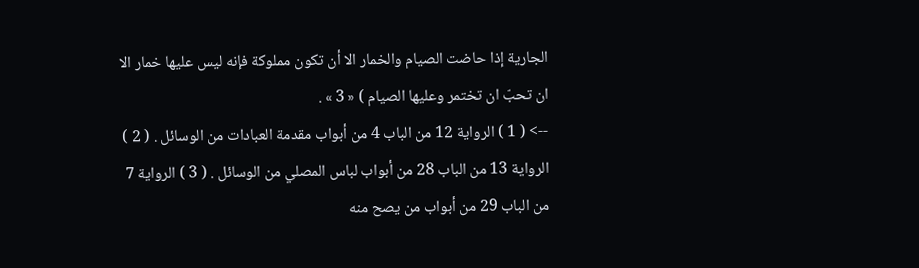الجارية إذا حاضت الصيام والخمار الا أن تكون مملوكة فإنه ليس عليها خمار الا ان تحبّ ان تختمر وعليها الصيام ) « 3 » .
--> ( 1 ) الرواية 12 من الباب 4 من أبواب مقدمة العبادات من الوسائل . ( 2 ) الرواية 13 من الباب 28 من أبواب لباس المصلي من الوسائل . ( 3 ) الرواية 7 من الباب 29 من أبواب من يصح منه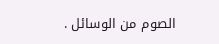الصوم من الوسائل .